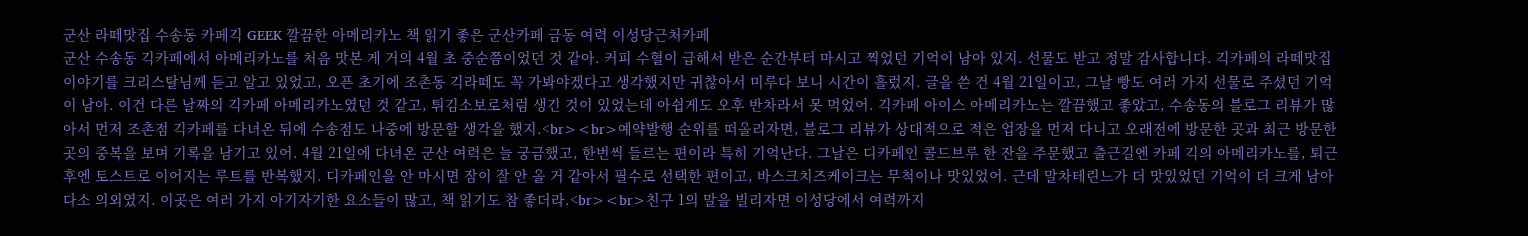군산 라떼맛집 수송동 카페긱 GEEK 깔끔한 아메리카노 책 읽기 좋은 군산카페 금동 여력 이성당근처카페
군산 수송동 긱카페에서 아메리카노를 처음 맛본 게 거의 4월 초 중순쯤이었던 것 같아. 커피 수혈이 급해서 받은 순간부터 마시고 찍었던 기억이 남아 있지. 선물도 받고 정말 감사합니다. 긱카페의 라떼맛집 이야기를 크리스탈님께 듣고 알고 있었고, 오픈 초기에 조촌동 긱라떼도 꼭 가봐야겠다고 생각했지만 귀찮아서 미루다 보니 시간이 흘렀지. 글을 쓴 건 4월 21일이고, 그날 빵도 여러 가지 선물로 주셨던 기억이 남아. 이건 다른 날짜의 긱카페 아메리카노였던 것 같고, 튀김소보로처럼 생긴 것이 있었는데 아쉽게도 오후 반차라서 못 먹었어. 긱카페 아이스 아메리카노는 깔끔했고 좋았고, 수송동의 블로그 리뷰가 많아서 먼저 조촌점 긱카페를 다녀온 뒤에 수송점도 나중에 방문할 생각을 했지.<br><br>예약발행 순위를 떠올리자면, 블로그 리뷰가 상대적으로 적은 업장을 먼저 다니고 오래전에 방문한 곳과 최근 방문한 곳의 중복을 보며 기록을 남기고 있어. 4월 21일에 다녀온 군산 여력은 늘 궁금했고, 한번씩 들르는 편이라 특히 기억난다. 그날은 디카페인 콜드브루 한 잔을 주문했고 출근길엔 카페 긱의 아메리카노를, 퇴근 후엔 토스트로 이어지는 루트를 반복했지. 디카페인을 안 마시면 잠이 잘 안 올 거 같아서 필수로 선택한 편이고, 바스크치즈케이크는 무척이나 맛있었어. 근데 말차테린느가 더 맛있었던 기억이 더 크게 남아 다소 의외였지. 이곳은 여러 가지 아기자기한 요소들이 많고, 책 읽기도 참 좋더라.<br><br>친구 1의 말을 빌리자면 이성당에서 여력까지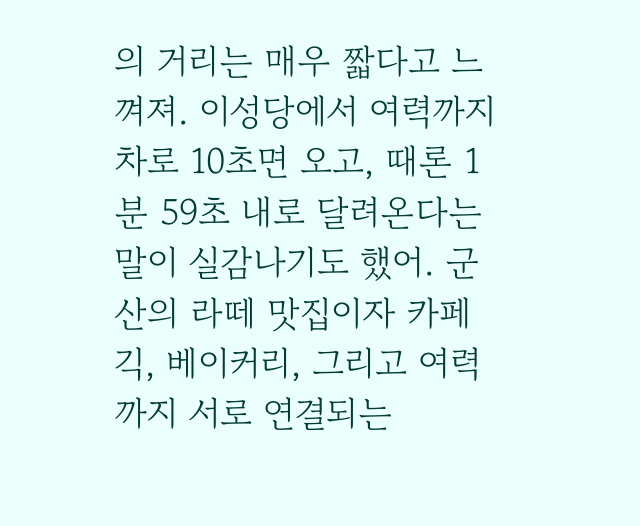의 거리는 매우 짧다고 느껴져. 이성당에서 여력까지 차로 10초면 오고, 때론 1분 59초 내로 달려온다는 말이 실감나기도 했어. 군산의 라떼 맛집이자 카페긱, 베이커리, 그리고 여력까지 서로 연결되는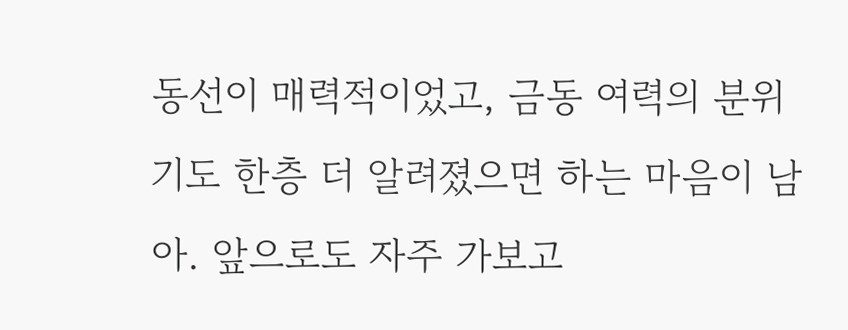동선이 매력적이었고, 금동 여력의 분위기도 한층 더 알려졌으면 하는 마음이 남아. 앞으로도 자주 가보고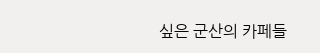싶은 군산의 카페들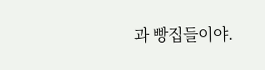과 빵집들이야.